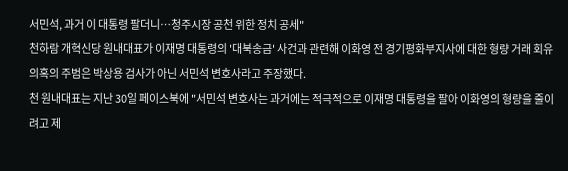서민석, 과거 이 대통령 팔더니…청주시장 공천 위한 정치 공세"
천하람 개혁신당 원내대표가 이재명 대통령의 '대북송금' 사건과 관련해 이화영 전 경기평화부지사에 대한 형량 거래 회유 의혹의 주범은 박상용 검사가 아닌 서민석 변호사라고 주장했다.
천 원내대표는 지난 30일 페이스북에 "서민석 변호사는 과거에는 적극적으로 이재명 대통령을 팔아 이화영의 형량을 줄이려고 제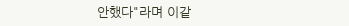안했다"라며 이같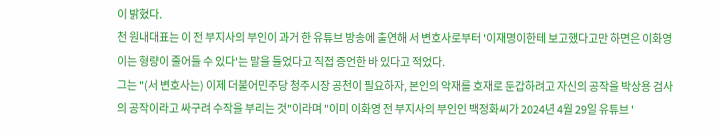이 밝혔다.
천 원내대표는 이 전 부지사의 부인이 과거 한 유튜브 방송에 출연해 서 변호사로부터 '이재명이한테 보고했다고만 하면은 이화영이는 형량이 줄어들 수 있다'는 말을 들었다고 직접 증언한 바 있다고 적었다.
그는 "(서 변호사는) 이제 더불어민주당 청주시장 공천이 필요하자, 본인의 악재를 호재로 둔갑하려고 자신의 공작을 박상용 검사의 공작이라고 싸구려 수작을 부리는 것"이라며 "이미 이화영 전 부지사의 부인인 백정화씨가 2024년 4월 29일 유튜브 '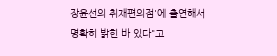장윤선의 취재편의점'에 출연해서 명확히 밝힌 바 있다"고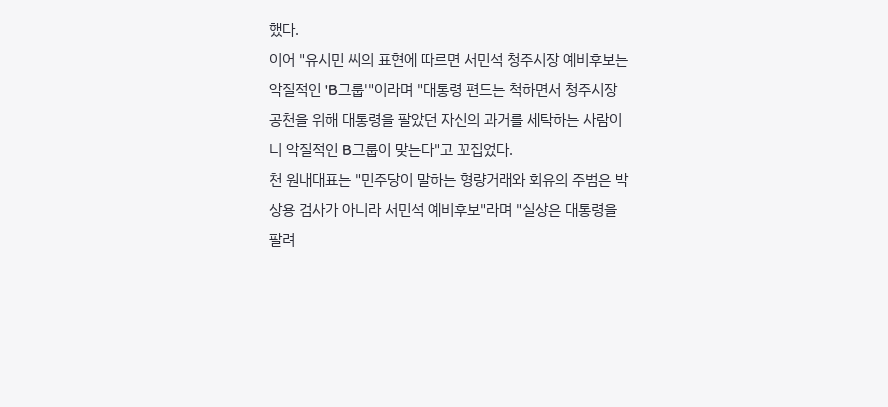했다.
이어 "유시민 씨의 표현에 따르면 서민석 청주시장 예비후보는 악질적인 'B그룹'"이라며 "대통령 편드는 척하면서 청주시장 공천을 위해 대통령을 팔았던 자신의 과거를 세탁하는 사람이니 악질적인 B그룹이 맞는다"고 꼬집었다.
천 원내대표는 "민주당이 말하는 형량거래와 회유의 주범은 박상용 검사가 아니라 서민석 예비후보"라며 "실상은 대통령을 팔려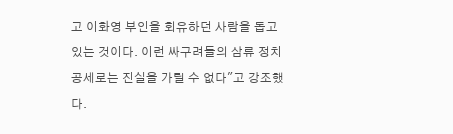고 이화영 부인을 회유하던 사람을 돕고 있는 것이다. 이런 싸구려들의 삼류 정치공세로는 진실을 가릴 수 없다"고 강조했다.